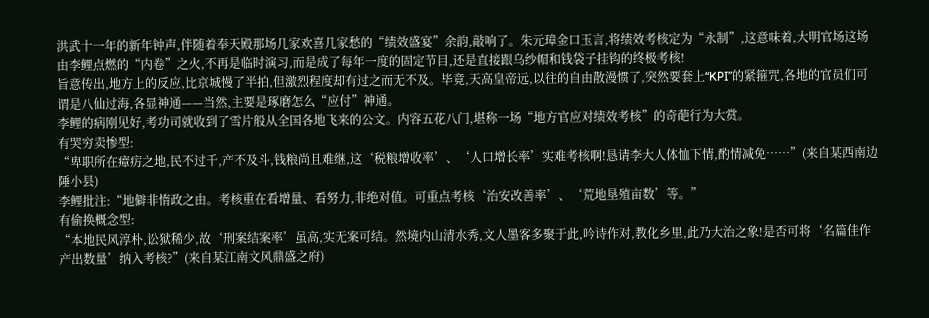洪武十一年的新年钟声,伴随着奉天殿那场几家欢喜几家愁的“绩效盛宴”余韵,敲响了。朱元璋金口玉言,将绩效考核定为“永制”,这意味着,大明官场这场由李鲤点燃的“内卷”之火,不再是临时演习,而是成了每年一度的固定节目,还是直接跟乌纱帽和钱袋子挂钩的终极考核!
旨意传出,地方上的反应,比京城慢了半拍,但激烈程度却有过之而无不及。毕竟,天高皇帝远,以往的自由散漫惯了,突然要套上“KPI”的紧箍咒,各地的官员们可谓是八仙过海,各显神通——当然,主要是琢磨怎么“应付”神通。
李鲤的病刚见好,考功司就收到了雪片般从全国各地飞来的公文。内容五花八门,堪称一场“地方官应对绩效考核”的奇葩行为大赏。
有哭穷卖惨型:
“卑职所在瘴疠之地,民不过千,产不及斗,钱粮尚且难继,这‘税粮增收率’、‘人口增长率’实难考核啊!恳请李大人体恤下情,酌情减免……”(来自某西南边陲小县)
李鲤批注:“地僻非惰政之由。考核重在看增量、看努力,非绝对值。可重点考核‘治安改善率’、‘荒地垦殖亩数’等。”
有偷换概念型:
“本地民风淳朴,讼狱稀少,故‘刑案结案率’虽高,实无案可结。然境内山清水秀,文人墨客多聚于此,吟诗作对,教化乡里,此乃大治之象!是否可将‘名篇佳作产出数量’纳入考核?”(来自某江南文风鼎盛之府)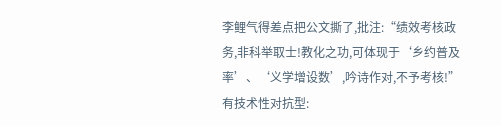李鲤气得差点把公文撕了,批注:“绩效考核政务,非科举取士!教化之功,可体现于‘乡约普及率’、‘义学增设数’,吟诗作对,不予考核!”
有技术性对抗型: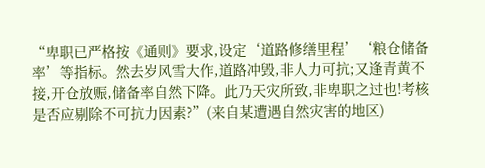“卑职已严格按《通则》要求,设定‘道路修缮里程’‘粮仓储备率’等指标。然去岁风雪大作,道路冲毁,非人力可抗;又逢青黄不接,开仓放赈,储备率自然下降。此乃天灾所致,非卑职之过也!考核是否应剔除不可抗力因素?”(来自某遭遇自然灾害的地区)